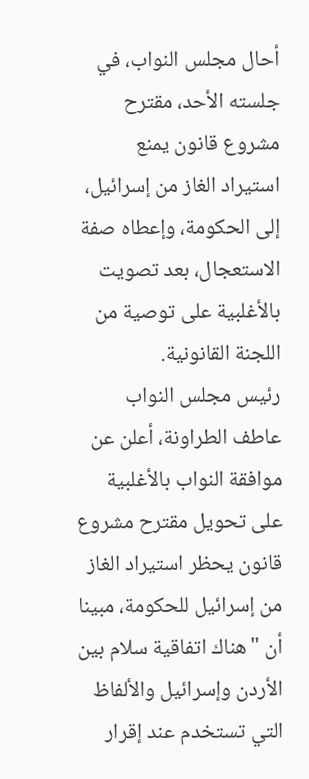أحال مجلس النواب، في جلسته الأحد، مقترح مشروع قانون يمنع استيراد الغاز من إسرائيل، إلى الحكومة، وإعطاه صفة الاستعجال، بعد تصويت بالأغلبية على توصية من اللجنة القانونية.
رئيس مجلس النواب عاطف الطراونة، أعلن عن موافقة النواب بالأغلبية على تحويل مقترح مشروع قانون يحظر استيراد الغاز من إسرائيل للحكومة، مبينا أن "هناك اتفاقية سلام بين الأردن وإسرائيل والألفاظ التي تستخدم عند إقرار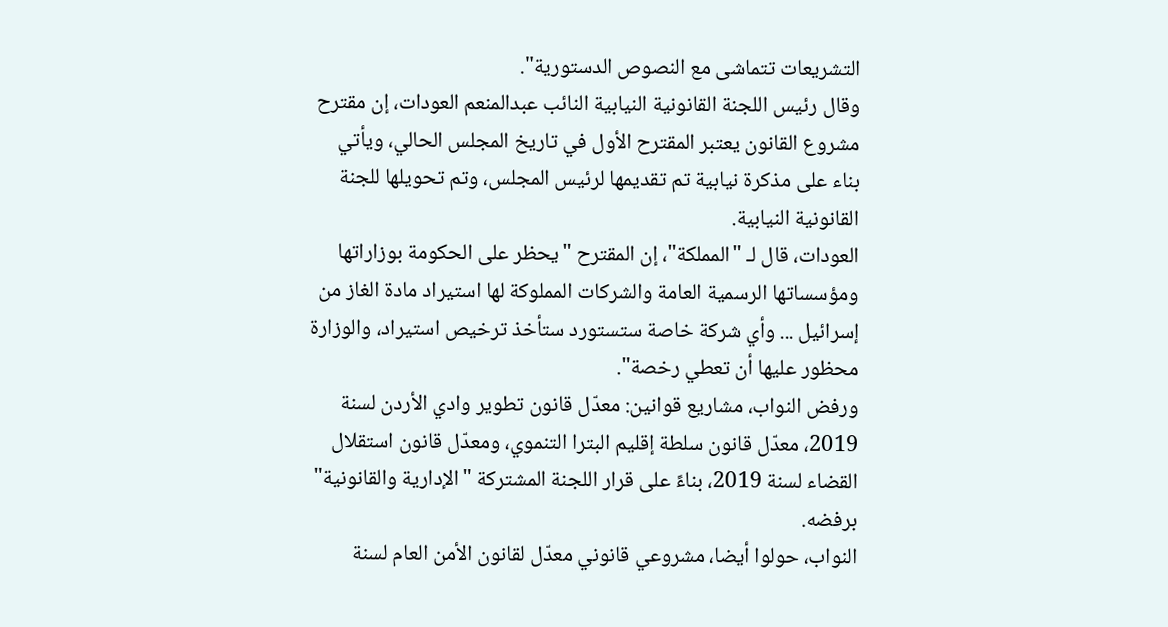التشريعات تتماشى مع النصوص الدستورية".
وقال رئيس اللجنة القانونية النيابية النائب عبدالمنعم العودات، إن مقترح مشروع القانون يعتبر المقترح الأول في تاريخ المجلس الحالي، ويأتي بناء على مذكرة نيابية تم تقديمها لرئيس المجلس، وتم تحويلها للجنة القانونية النيابية.
العودات، قال لـ "المملكة"، إن المقترح "يحظر على الحكومة بوزاراتها ومؤسساتها الرسمية العامة والشركات المملوكة لها استيراد مادة الغاز من إسرائيل ... وأي شركة خاصة ستستورد ستأخذ ترخيص استيراد، والوزارة محظور عليها أن تعطي رخصة".
ورفض النواب، مشاريع قوانين: معدّل قانون تطوير وادي الأردن لسنة 2019، معدّل قانون سلطة إقليم البترا التنموي، ومعدّل قانون استقلال القضاء لسنة 2019، بناءً على قرار اللجنة المشتركة "الإدارية والقانونية" برفضه.
النواب، حولوا أيضا، مشروعي قانوني معدّل لقانون الأمن العام لسنة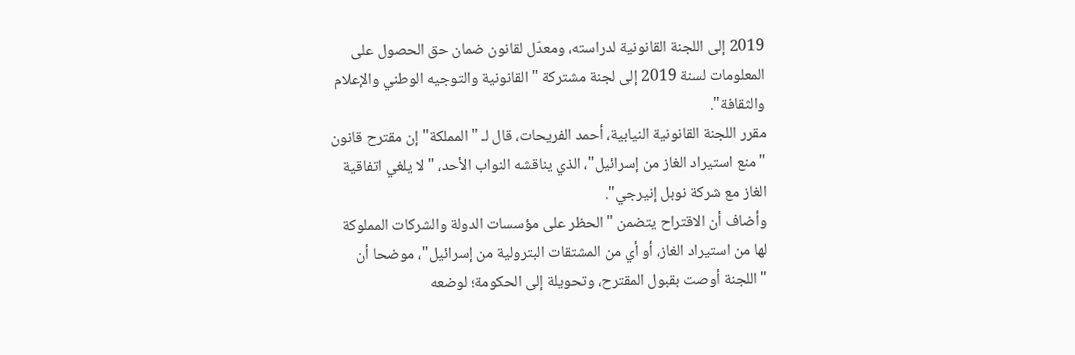2019 إلى اللجنة القانونية لدراسته، ومعدّل لقانون ضمان حق الحصول على المعلومات لسنة 2019 إلى لجنة مشتركة "القانونية والتوجيه الوطني والإعلام والثقافة".
مقرر اللجنة القانونية النيابية، أحمد الفريحات، قال لـ "المملكة" إن مقترح قانون "منع استيراد الغاز من إسرائيل"، الذي يناقشه النواب الأحد، "لا يلغي اتفاقية الغاز مع شركة نوبل إنيرجي".
وأضاف أن الاقتراح يتضمن "الحظر على مؤسسات الدولة والشركات المملوكة لها من استيراد الغاز، أو أي من المشتقات البترولية من إسرائيل"، موضحا أن "اللجنة أوصت بقبول المقترح، وتحويلة إلى الحكومة؛ لوضعه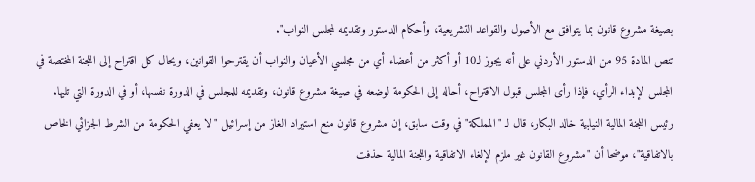بصيغة مشروع قانون بما يتوافق مع الأصول والقواعد التشريعية، وأحكام الدستور وتقديمه لمجلس النواب".
تنص المادة 95 من الدستور الأردني على أنه يجوز لـ10 أو أكثر من أعضاء أي من مجلسي الأعيان والنواب أن يقترحوا القوانين، ويحال كل اقتراح إلى اللجنة المختصة في المجلس لإبداء الرأي، فإذا رأى المجلس قبول الاقتراح، أحاله إلى الحكومة لوضعه في صيغة مشروع قانون، وتقديمه للمجلس في الدورة نفسها، أو في الدورة التي تليها.
رئيس اللجنة المالية النيابية خالد البكار، قال لـ "المملكة" في وقت سابق، إن مشروع قانون منع استيراد الغاز من إسرائيل "لا يعفي الحكومة من الشرط الجزائي الخاص بالاتفاقية"، موضحا أن "مشروع القانون غير ملزم لإلغاء الاتفاقية واللجنة المالية حذفت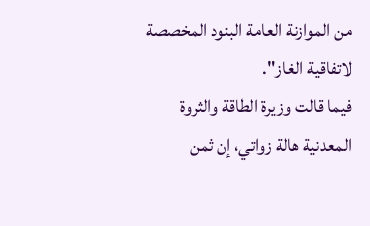من الموازنة العامة البنود المخصصة لاتفاقية الغاز".
فيما قالت وزيرة الطاقة والثروة المعدنية هالة زواتي، إن ثمن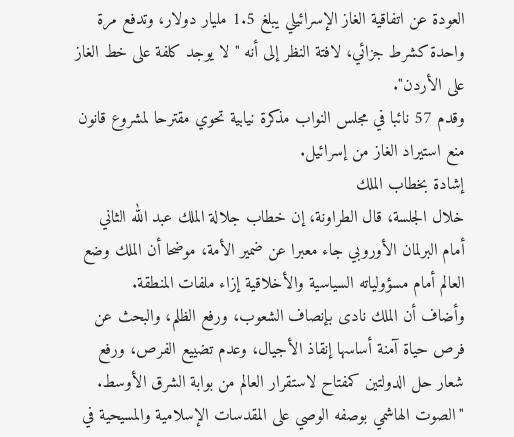العودة عن اتفاقية الغاز الإسرائيلي يبلغ 1.5 مليار دولار، وتدفع مرة واحدة كشرط جزائي، لافتة النظر إلى أنه "لا يوجد كلفة على خط الغاز على الأردن".
وقدم 57 نائبا في مجلس النواب مذكرة نيابية تحوي مقترحا لمشروع قانون منع استيراد الغاز من إسرائيل.
إشادة بخطاب الملك
خلال الجلسة، قال الطراونة، إن خطاب جلالة الملك عبد الله الثاني أمام البرلمان الأوروبي جاء معبرا عن ضمير الأمة، موضحا أن الملك وضع العالم أمام مسؤولياته السياسية والأخلاقية إزاء ملفات المنطقة.
وأضاف أن الملك نادى بإنصاف الشعوب، ورفع الظلم، والبحث عن فرص حياة آمنة أساسها إنقاذ الأجيال، وعدم تضييع الفرص، ورفع شعار حل الدولتين كمفتاح لاستقرار العالم من بوابة الشرق الأوسط.
"الصوت الهاشمي بوصفه الوصي على المقدسات الإسلامية والمسيحية في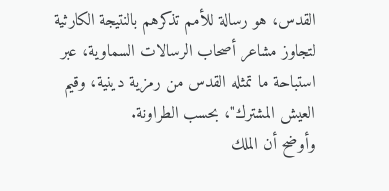القدس، هو رسالة للأمم تذكرهم بالنتيجة الكارثية لتجاوز مشاعر أصحاب الرسالات السماوية، عبر استباحة ما تمثله القدس من رمزية دينية، وقيم العيش المشترك"، بحسب الطراونة.
وأوضح أن الملك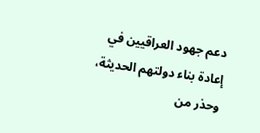دعم جهود العراقيين في إعادة بناء دولتهم الحديثة، وحذر من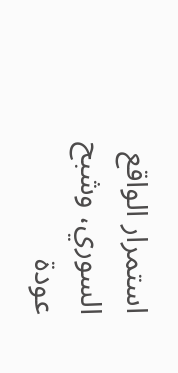استمرار الواقع السوري، وشبح عودة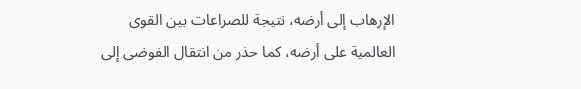الإرهاب إلى أرضه، نتيجة للصراعات بين القوى العالمية على أرضه، كما حذر من انتقال الفوضى إلى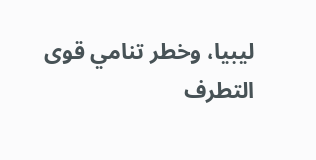ليبيا، وخطر تنامي قوى التطرف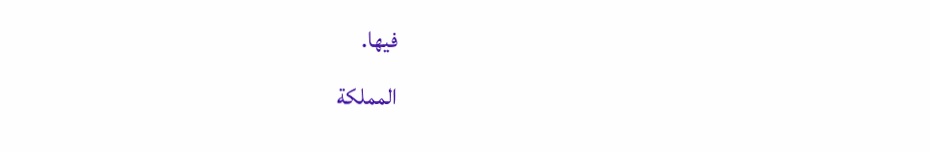فيها.
المملكة